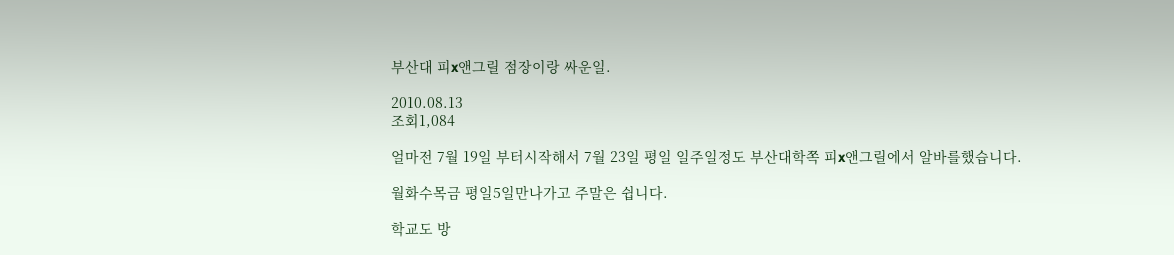부산대 피x앤그릴 점장이랑 싸운일.

2010.08.13
조회1,084

얼마전 7월 19일 부터시작해서 7월 23일 평일 일주일정도 부산대학쪽 피x앤그릴에서 알바를했습니다.

월화수목금 평일5일만나가고 주말은 쉽니다.

학교도 방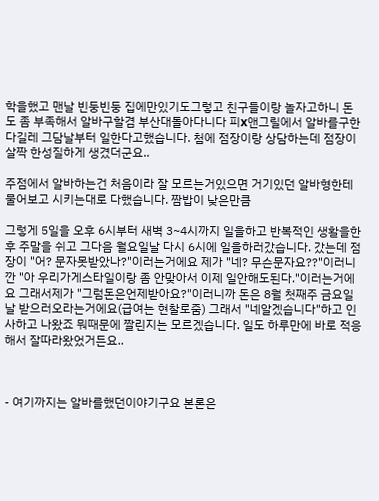학을했고 맨날 빈둥빈둥 집에만있기도그렇고 친구들이랑 놀자고하니 돈도 좀 부족해서 알바구할겸 부산대돌아다니다 피x앤그릴에서 알바를구한다길레 그담날부터 일한다고했습니다. 첨에 점장이랑 상담하는데 점장이 살짝 한성질하게 생겼더군요..

주점에서 알바하는건 처음이라 잘 모르는거있으면 거기있던 알바형한테 물어보고 시키는대로 다했습니다. 짬밥이 낮은만큼

그렇게 5일을 오후 6시부터 새벽 3~4시까지 일을하고 반복적인 생활을한후 주말을 쉬고 그다음 월요일날 다시 6시에 일을하러갔습니다. 갔는데 점장이 "어? 문자못받았나?"이러는거에요 제가 "네? 무슨문자요??"이러니깐 "아 우리가게스타일이랑 좀 안맞아서 이제 일안해도된다."이러는거에요 그래서제가 "그럼돈은언제받아요?"이러니까 돈은 8월 첫째주 금요일날 받으러오라는거에요(급여는 현찰로줌) 그래서 "네알겠습니다"하고 인사하고 나왔죠 뭐때문에 짤린지는 모르겠습니다. 일도 하루만에 바로 적응해서 잘따라왔었거든요..



- 여기까지는 알바를했던이야기구요 본론은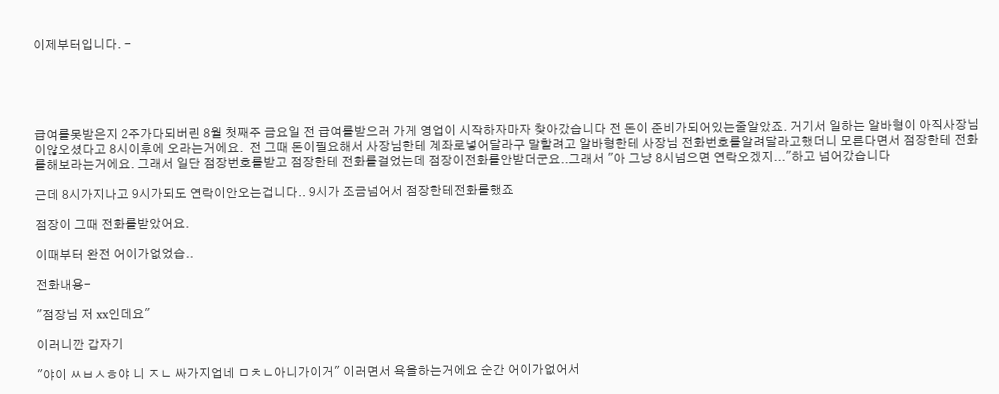이제부터입니다. -





급여를못받은지 2주가다되버린 8월 첫째주 금요일 전 급여를받으러 가게 영업이 시작하자마자 찾아갔습니다 전 돈이 준비가되어있는줄알았죠. 거기서 일하는 알바형이 아직사장님이않오셨다고 8시이후에 오라는거에요.  전 그때 돈이필요해서 사장님한테 계좌로넣어달라구 말할려고 알바형한테 사장님 전화번호를알려달라고했더니 모른다면서 점장한테 전화를해보라는거에요. 그래서 일단 점장번호를받고 점장한테 전화를걸었는데 점장이전화를안받더군요..그래서 "아 그냥 8시넘으면 연락오겠지..."하고 넘어갔습니다

근데 8시가지나고 9시가되도 연락이안오는겁니다.. 9시가 조금넘어서 점장한테전화를했죠

점장이 그때 전화를받았어요.

이때부터 완전 어이가없었습..

전화내용-

"점장님 저 xx인데요"

이러니깐 갑자기

"야이 ㅆㅂㅅㅎ야 니 ㅈㄴ 싸가지업네 ㅁㅊㄴ아니가이거" 이러면서 욕을하는거에요 순간 어이가없어서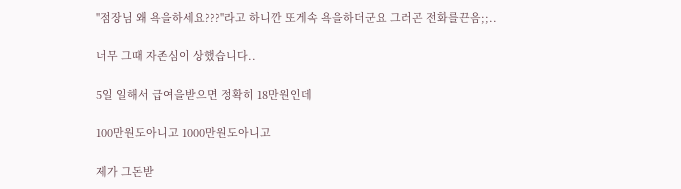"점장님 왜 욕을하세요???"라고 하니깐 또게속 욕을하더군요 그러곤 전화를끈음;;..

너무 그때 자존심이 상했습니다..

5일 일해서 급여을받으면 정확히 18만원인데

100만원도아니고 1000만원도아니고

제가 그돈받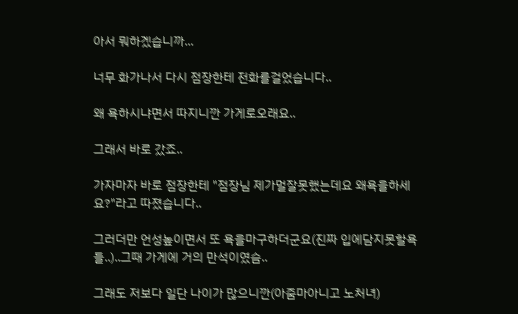아서 뭐하겠습니까...

너무 화가나서 다시 점장한테 전화를걸었습니다..

왜 욕하시냐면서 따지니깐 가게로오래요..

그래서 바로 갔죠..

가자마자 바로 점장한테 "점장님 제가멀잘못했는데요 왜욕을하세요?"라고 따졌습니다..

그러더만 언성높이면서 또 욕을마구하더군요(진짜 입에담지못할욕들..)..그때 가게에 거의 만석이였슴..

그래도 저보다 일단 나이가 많으니깐(아줌마아니고 노처녀)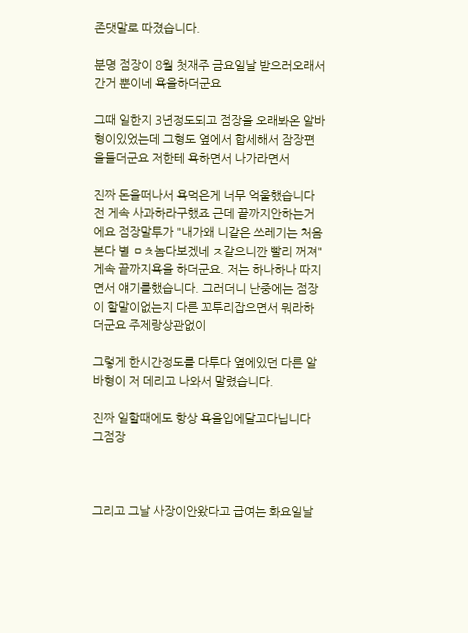존댓말로 따졌습니다.

분명 점장이 8월 첫재주 금요일날 받으러오래서 간거 뿐이네 욕을하더군요

그때 일한지 3년정도되고 점장을 오래봐온 알바형이있었는데 그형도 옆에서 합세해서 잠장편을들더군요 저한테 욕하면서 나가라면서

진짜 돈을떠나서 욕먹은게 너무 억울했습니다 전 게속 사과하라구했죠 근데 끝까지안하는거에요 점장말투가 "내가왜 니같은 쓰레기는 처음본다 별 ㅁㅊ놈다보겠네 ㅈ같으니깐 빨리 꺼져"게속 끝까지욕을 하더군요. 저는 하나하나 따지면서 얘기를했습니다. 그러더니 난중에는 점장이 할말이없는지 다른 꼬투리잡으면서 뭐라하더군요 주제랑상관없이

그렇게 한시간정도를 다투다 옆에있던 다른 알바형이 저 데리고 나와서 말렸습니다.

진짜 일할때에도 항상 욕을입에달고다닙니다 그점장



그리고 그날 사장이안왔다고 급여는 화요일날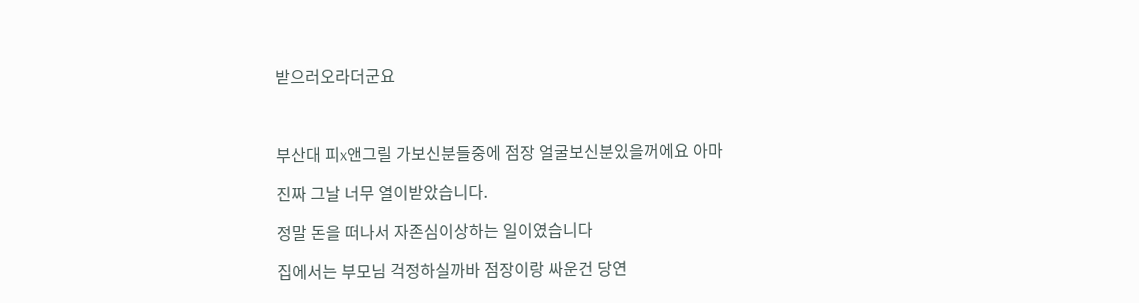받으러오라더군요



부산대 피x앤그릴 가보신분들중에 점장 얼굴보신분있을꺼에요 아마

진짜 그날 너무 열이받았습니다.

정말 돈을 떠나서 자존심이상하는 일이였습니다

집에서는 부모님 걱정하실까바 점장이랑 싸운건 당연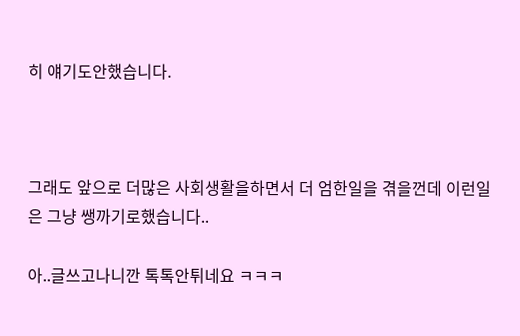히 얘기도안했습니다.



그래도 앞으로 더많은 사회생활을하면서 더 엄한일을 겪을껀데 이런일은 그냥 쌩까기로했습니다..

아..글쓰고나니깐 톡톡안튀네요 ㅋㅋㅋ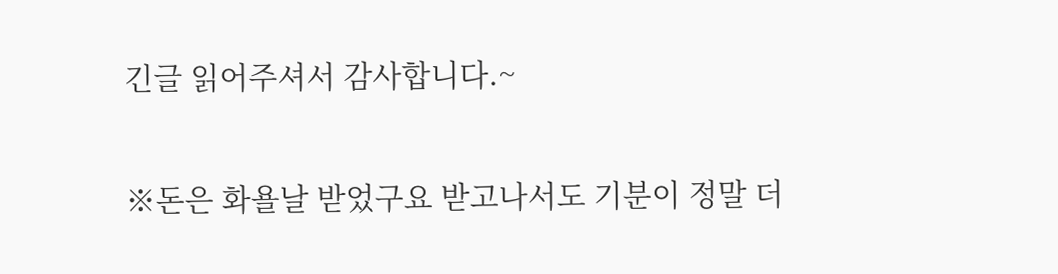긴글 읽어주셔서 감사합니다.~

※돈은 화욜날 받었구요 받고나서도 기분이 정말 더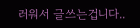러워서 글쓰는겁니다..